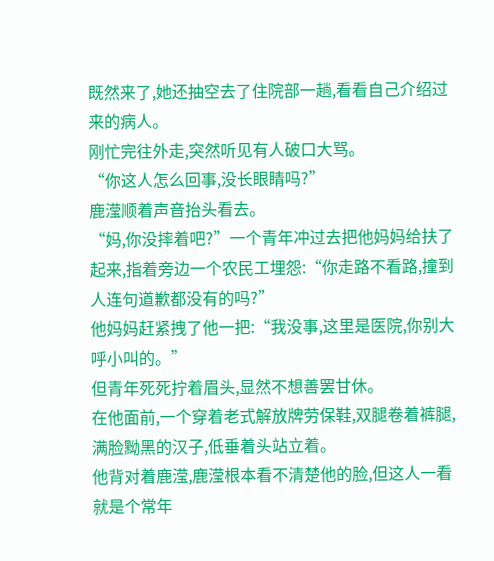既然来了,她还抽空去了住院部一趟,看看自己介绍过来的病人。
刚忙完往外走,突然听见有人破口大骂。
“你这人怎么回事,没长眼睛吗?”
鹿滢顺着声音抬头看去。
“妈,你没摔着吧?”一个青年冲过去把他妈妈给扶了起来,指着旁边一个农民工埋怨:“你走路不看路,撞到人连句道歉都没有的吗?”
他妈妈赶紧拽了他一把:“我没事,这里是医院,你别大呼小叫的。”
但青年死死拧着眉头,显然不想善罢甘休。
在他面前,一个穿着老式解放牌劳保鞋,双腿卷着裤腿,满脸黝黑的汉子,低垂着头站立着。
他背对着鹿滢,鹿滢根本看不清楚他的脸,但这人一看就是个常年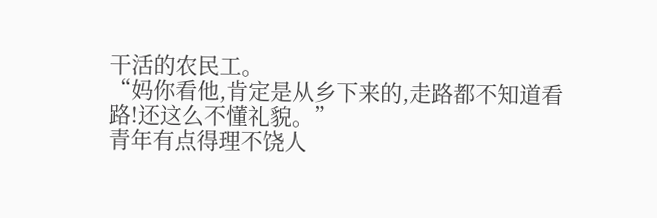干活的农民工。
“妈你看他,肯定是从乡下来的,走路都不知道看路!还这么不懂礼貌。”
青年有点得理不饶人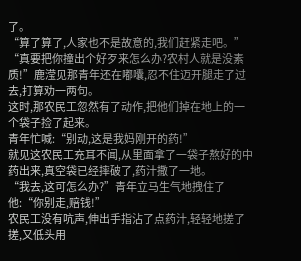了。
“算了算了,人家也不是故意的,我们赶紧走吧。”
“真要把你撞出个好歹来怎么办?农村人就是没素质!”鹿滢见那青年还在嘟囔,忍不住迈开腿走了过去,打算劝一两句。
这时,那农民工忽然有了动作,把他们掉在地上的一个袋子捡了起来。
青年忙喊:“别动,这是我妈刚开的药!”
就见这农民工充耳不闻,从里面拿了一袋子熬好的中药出来,真空袋已经摔破了,药汁撒了一地。
“我去,这可怎么办?”青年立马生气地拽住了他:“你别走,赔钱!”
农民工没有吭声,伸出手指沾了点药汁,轻轻地搓了搓,又低头用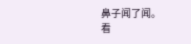鼻子闻了闻。
看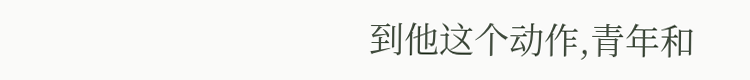到他这个动作,青年和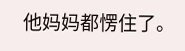他妈妈都愣住了。